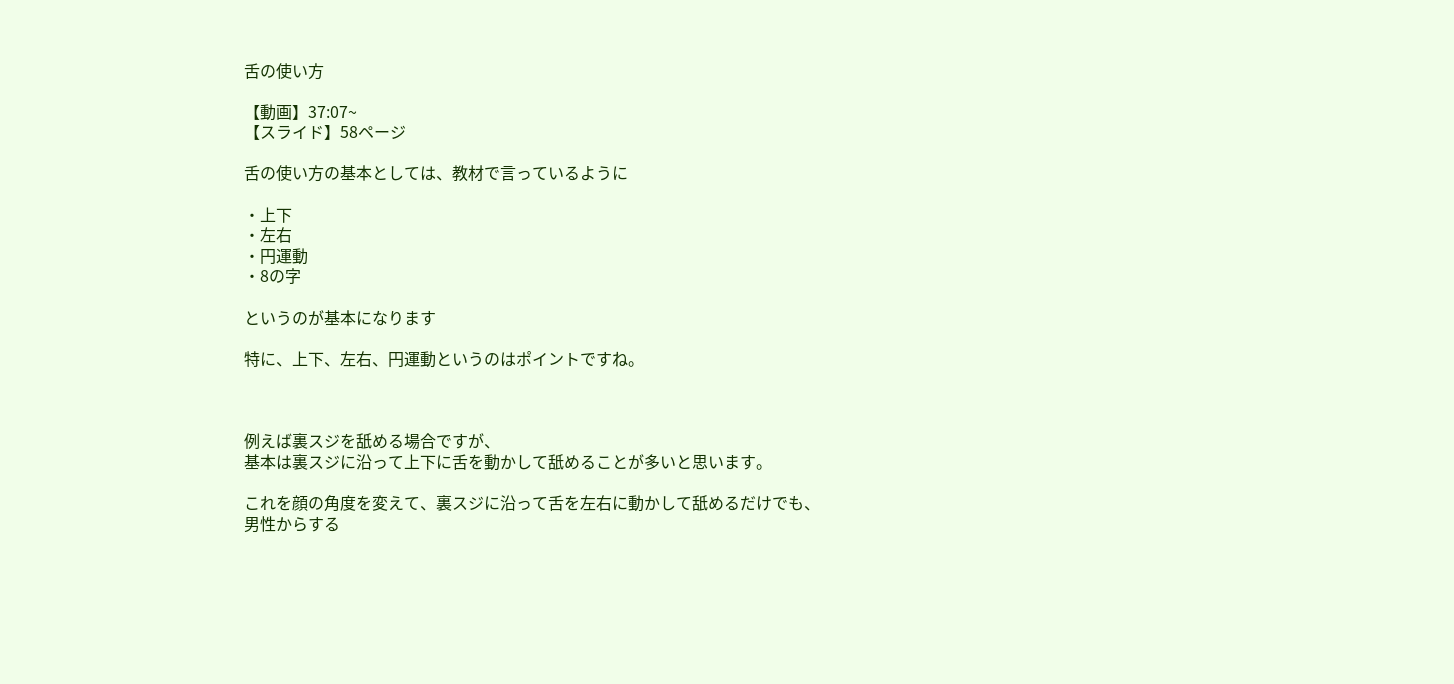舌の使い方

【動画】37:07~
【スライド】58ページ

舌の使い方の基本としては、教材で言っているように

・上下
・左右
・円運動
・8の字

というのが基本になります

特に、上下、左右、円運動というのはポイントですね。



例えば裏スジを舐める場合ですが、
基本は裏スジに沿って上下に舌を動かして舐めることが多いと思います。

これを顔の角度を変えて、裏スジに沿って舌を左右に動かして舐めるだけでも、
男性からする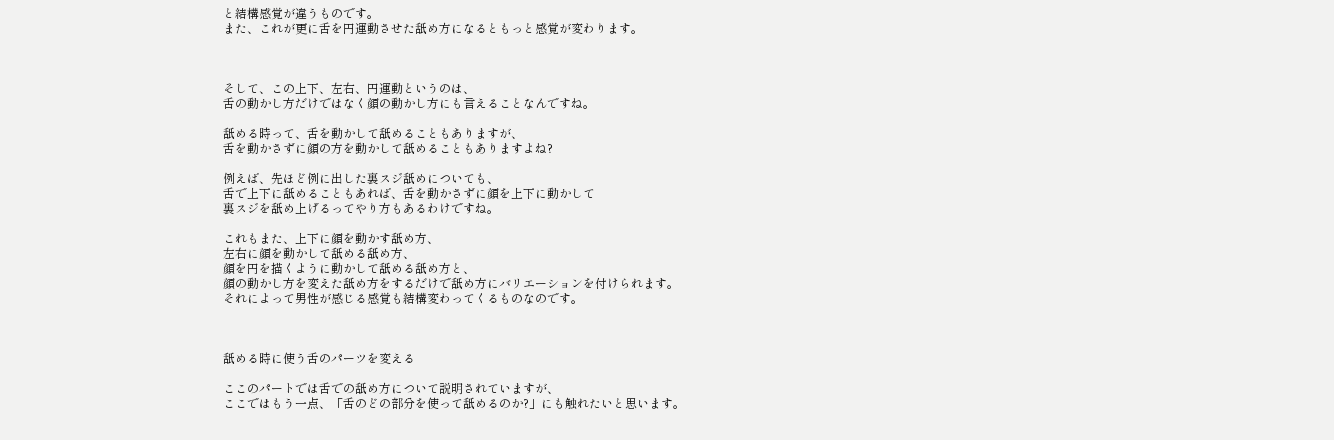と結構感覚が違うものです。
また、これが更に舌を円運動させた舐め方になるともっと感覚が変わります。



そして、この上下、左右、円運動というのは、
舌の動かし方だけではなく顔の動かし方にも言えることなんですね。

舐める時って、舌を動かして舐めることもありますが、
舌を動かさずに顔の方を動かして舐めることもありますよね?

例えば、先ほど例に出した裏スジ舐めについても、
舌で上下に舐めることもあれば、舌を動かさずに顔を上下に動かして
裏スジを舐め上げるってやり方もあるわけですね。

これもまた、上下に顔を動かす舐め方、
左右に顔を動かして舐める舐め方、
顔を円を描くように動かして舐める舐め方と、
顔の動かし方を変えた舐め方をするだけで舐め方にバリエーションを付けられます。
それによって男性が感じる感覚も結構変わってくるものなのです。



舐める時に使う舌のパーツを変える

ここのパートでは舌での舐め方について説明されていますが、
ここではもう一点、「舌のどの部分を使って舐めるのか?」にも触れたいと思います。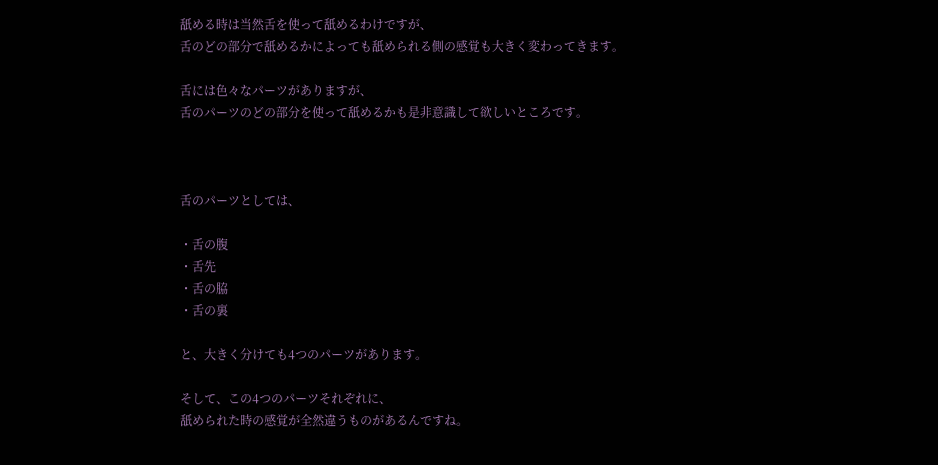舐める時は当然舌を使って舐めるわけですが、
舌のどの部分で舐めるかによっても舐められる側の感覚も大きく変わってきます。

舌には色々なパーツがありますが、
舌のパーツのどの部分を使って舐めるかも是非意識して欲しいところです。



舌のパーツとしては、

・舌の腹
・舌先
・舌の脇
・舌の裏

と、大きく分けても4つのパーツがあります。

そして、この4つのパーツそれぞれに、
舐められた時の感覚が全然違うものがあるんですね。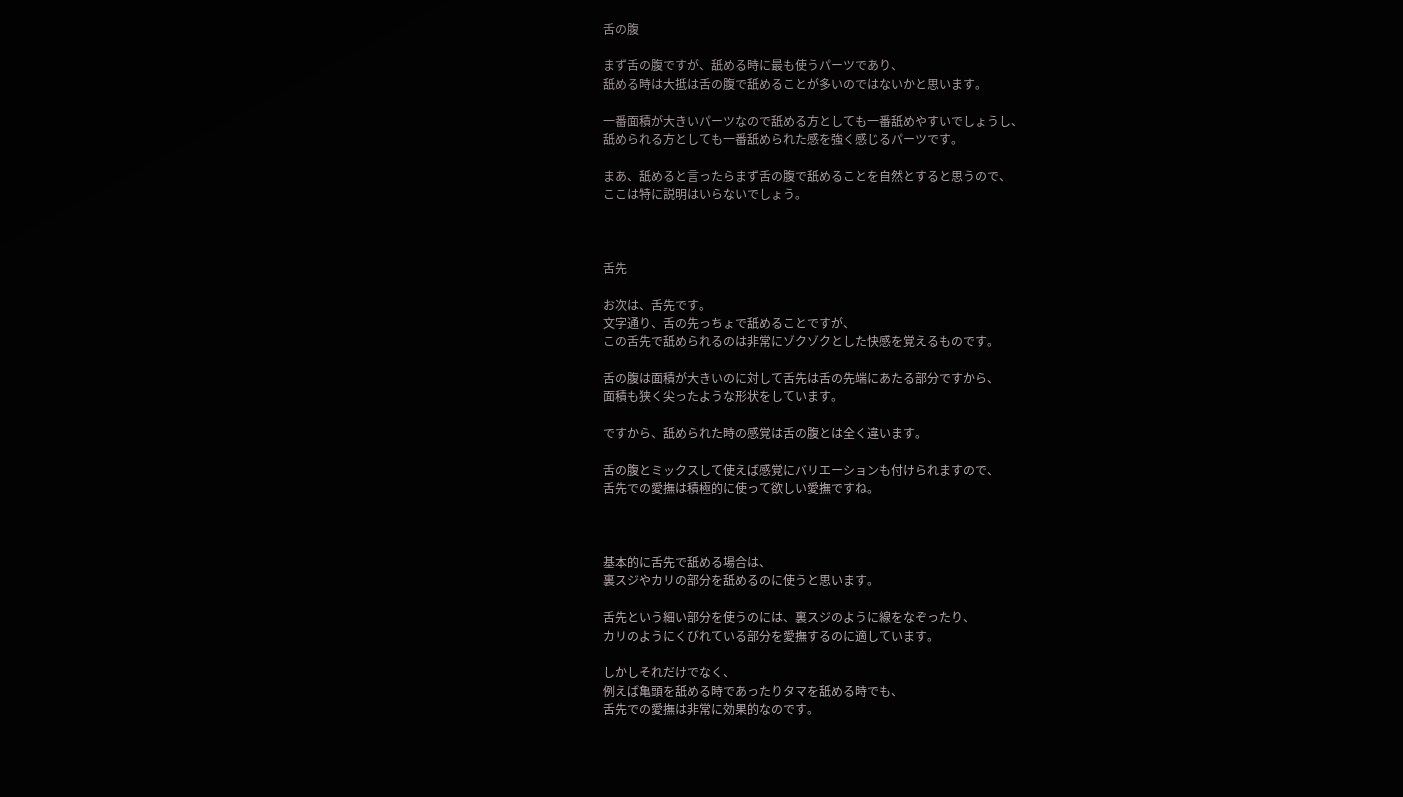舌の腹

まず舌の腹ですが、舐める時に最も使うパーツであり、
舐める時は大抵は舌の腹で舐めることが多いのではないかと思います。

一番面積が大きいパーツなので舐める方としても一番舐めやすいでしょうし、
舐められる方としても一番舐められた感を強く感じるパーツです。

まあ、舐めると言ったらまず舌の腹で舐めることを自然とすると思うので、
ここは特に説明はいらないでしょう。



舌先

お次は、舌先です。
文字通り、舌の先っちょで舐めることですが、
この舌先で舐められるのは非常にゾクゾクとした快感を覚えるものです。

舌の腹は面積が大きいのに対して舌先は舌の先端にあたる部分ですから、
面積も狭く尖ったような形状をしています。

ですから、舐められた時の感覚は舌の腹とは全く違います。

舌の腹とミックスして使えば感覚にバリエーションも付けられますので、
舌先での愛撫は積極的に使って欲しい愛撫ですね。



基本的に舌先で舐める場合は、
裏スジやカリの部分を舐めるのに使うと思います。

舌先という細い部分を使うのには、裏スジのように線をなぞったり、
カリのようにくびれている部分を愛撫するのに適しています。

しかしそれだけでなく、
例えば亀頭を舐める時であったりタマを舐める時でも、
舌先での愛撫は非常に効果的なのです。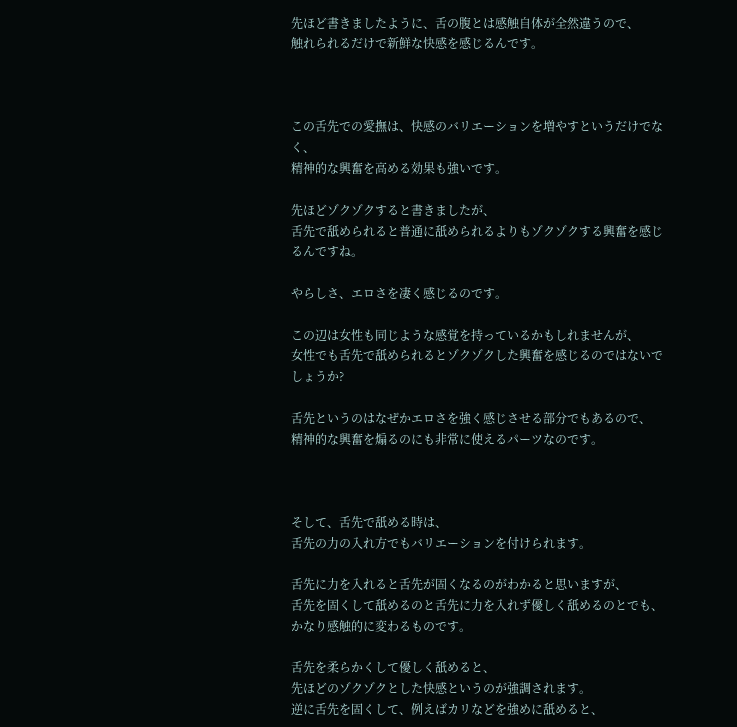先ほど書きましたように、舌の腹とは感触自体が全然違うので、
触れられるだけで新鮮な快感を感じるんです。



この舌先での愛撫は、快感のバリエーションを増やすというだけでなく、
精神的な興奮を高める効果も強いです。

先ほどゾクゾクすると書きましたが、
舌先で舐められると普通に舐められるよりもゾクゾクする興奮を感じるんですね。

やらしさ、エロさを凄く感じるのです。

この辺は女性も同じような感覚を持っているかもしれませんが、
女性でも舌先で舐められるとゾクゾクした興奮を感じるのではないでしょうか?

舌先というのはなぜかエロさを強く感じさせる部分でもあるので、
精神的な興奮を煽るのにも非常に使えるパーツなのです。



そして、舌先で舐める時は、
舌先の力の入れ方でもバリエーションを付けられます。

舌先に力を入れると舌先が固くなるのがわかると思いますが、
舌先を固くして舐めるのと舌先に力を入れず優しく舐めるのとでも、
かなり感触的に変わるものです。

舌先を柔らかくして優しく舐めると、
先ほどのゾクゾクとした快感というのが強調されます。
逆に舌先を固くして、例えばカリなどを強めに舐めると、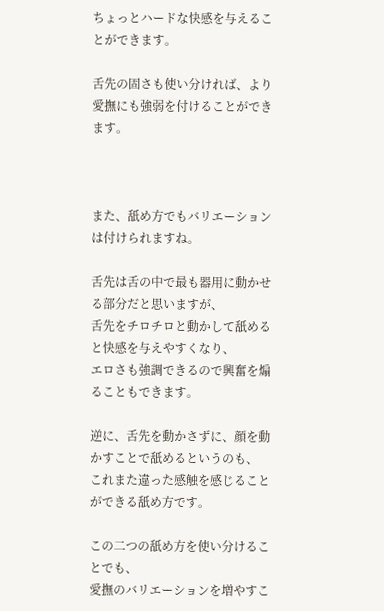ちょっとハードな快感を与えることができます。

舌先の固さも使い分ければ、より愛撫にも強弱を付けることができます。



また、舐め方でもバリエーションは付けられますね。

舌先は舌の中で最も器用に動かせる部分だと思いますが、
舌先をチロチロと動かして舐めると快感を与えやすくなり、
エロさも強調できるので興奮を煽ることもできます。

逆に、舌先を動かさずに、顔を動かすことで舐めるというのも、
これまた違った感触を感じることができる舐め方です。

この二つの舐め方を使い分けることでも、
愛撫のバリエーションを増やすこ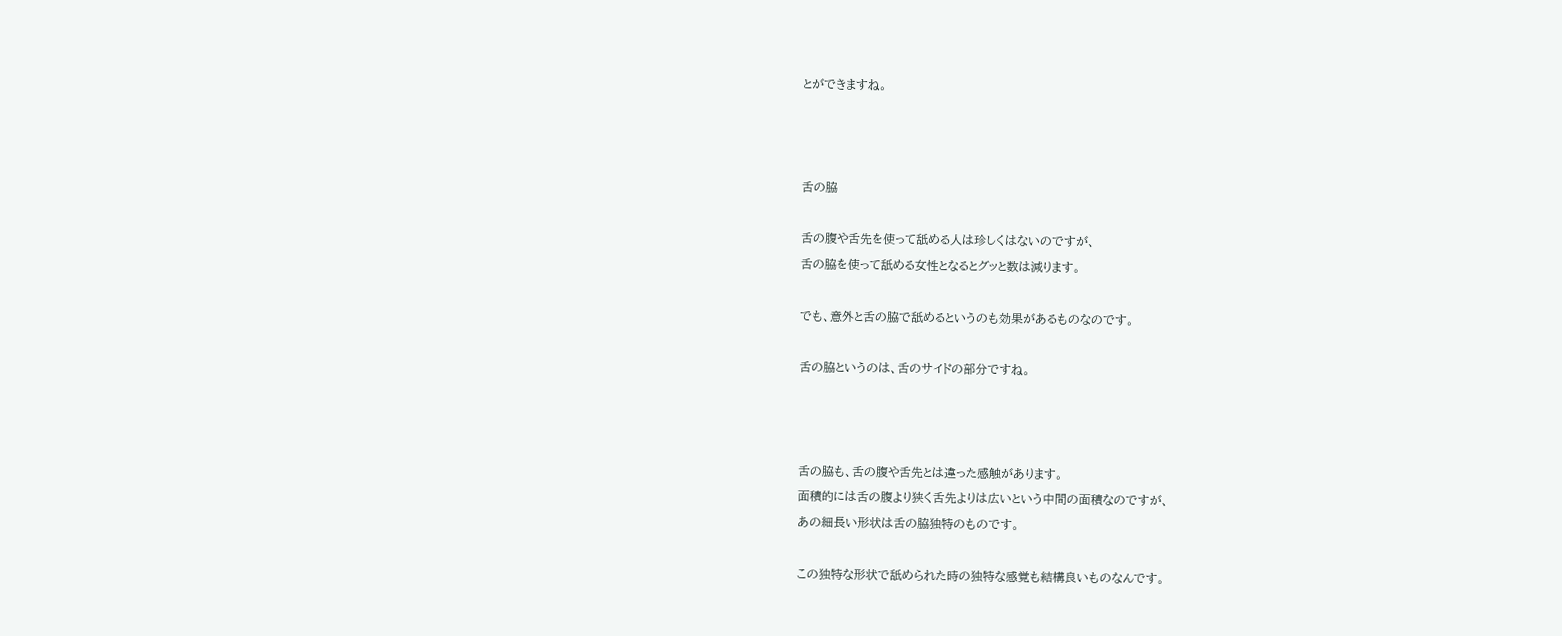とができますね。



舌の脇

舌の腹や舌先を使って舐める人は珍しくはないのですが、
舌の脇を使って舐める女性となるとグッと数は減ります。

でも、意外と舌の脇で舐めるというのも効果があるものなのです。

舌の脇というのは、舌のサイドの部分ですね。



舌の脇も、舌の腹や舌先とは違った感触があります。
面積的には舌の腹より狭く舌先よりは広いという中間の面積なのですが、
あの細長い形状は舌の脇独特のものです。

この独特な形状で舐められた時の独特な感覚も結構良いものなんです。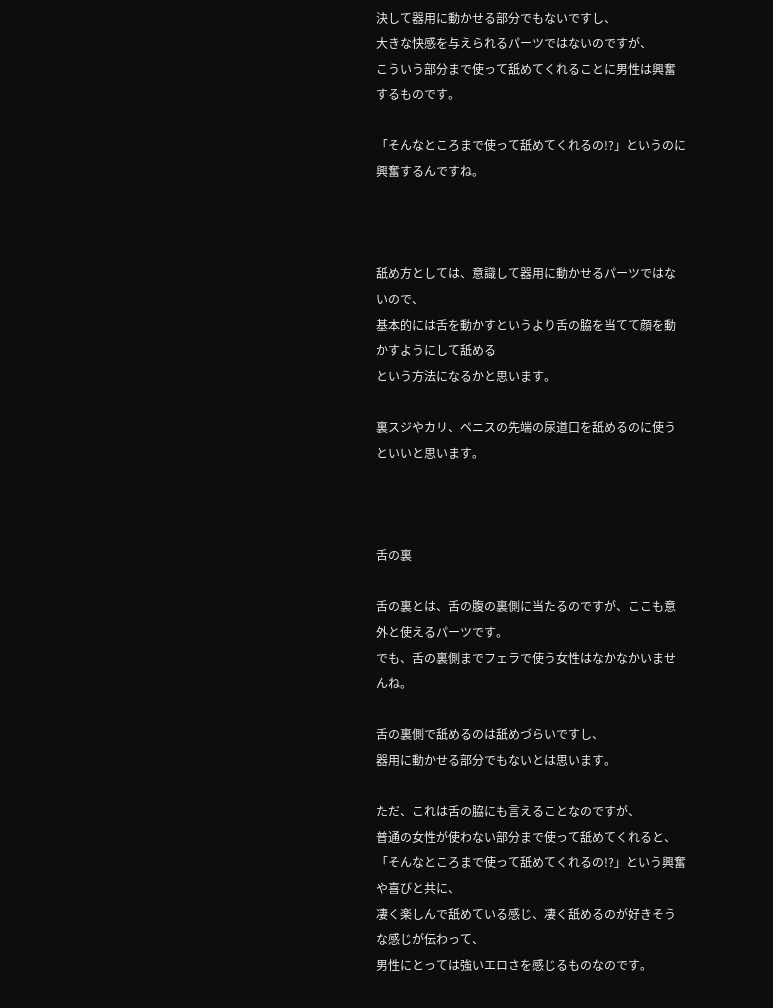決して器用に動かせる部分でもないですし、
大きな快感を与えられるパーツではないのですが、
こういう部分まで使って舐めてくれることに男性は興奮するものです。

「そんなところまで使って舐めてくれるの!?」というのに興奮するんですね。



舐め方としては、意識して器用に動かせるパーツではないので、
基本的には舌を動かすというより舌の脇を当てて顔を動かすようにして舐める
という方法になるかと思います。

裏スジやカリ、ペニスの先端の尿道口を舐めるのに使うといいと思います。



舌の裏

舌の裏とは、舌の腹の裏側に当たるのですが、ここも意外と使えるパーツです。
でも、舌の裏側までフェラで使う女性はなかなかいませんね。

舌の裏側で舐めるのは舐めづらいですし、
器用に動かせる部分でもないとは思います。

ただ、これは舌の脇にも言えることなのですが、
普通の女性が使わない部分まで使って舐めてくれると、
「そんなところまで使って舐めてくれるの!?」という興奮や喜びと共に、
凄く楽しんで舐めている感じ、凄く舐めるのが好きそうな感じが伝わって、
男性にとっては強いエロさを感じるものなのです。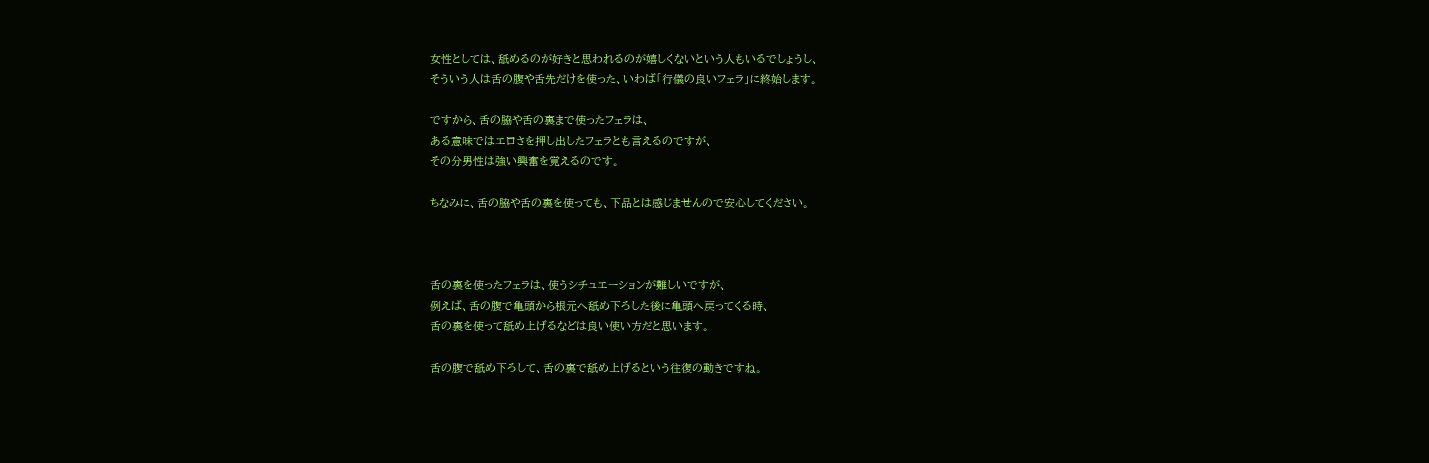女性としては、舐めるのが好きと思われるのが嬉しくないという人もいるでしょうし、
そういう人は舌の腹や舌先だけを使った、いわば「行儀の良いフェラ」に終始します。

ですから、舌の脇や舌の裏まで使ったフェラは、
ある意味ではエロさを押し出したフェラとも言えるのですが、
その分男性は強い興奮を覚えるのです。

ちなみに、舌の脇や舌の裏を使っても、下品とは感じませんので安心してください。



舌の裏を使ったフェラは、使うシチュエーションが難しいですが、
例えば、舌の腹で亀頭から根元へ舐め下ろした後に亀頭へ戻ってくる時、
舌の裏を使って舐め上げるなどは良い使い方だと思います。

舌の腹で舐め下ろして、舌の裏で舐め上げるという往復の動きですね。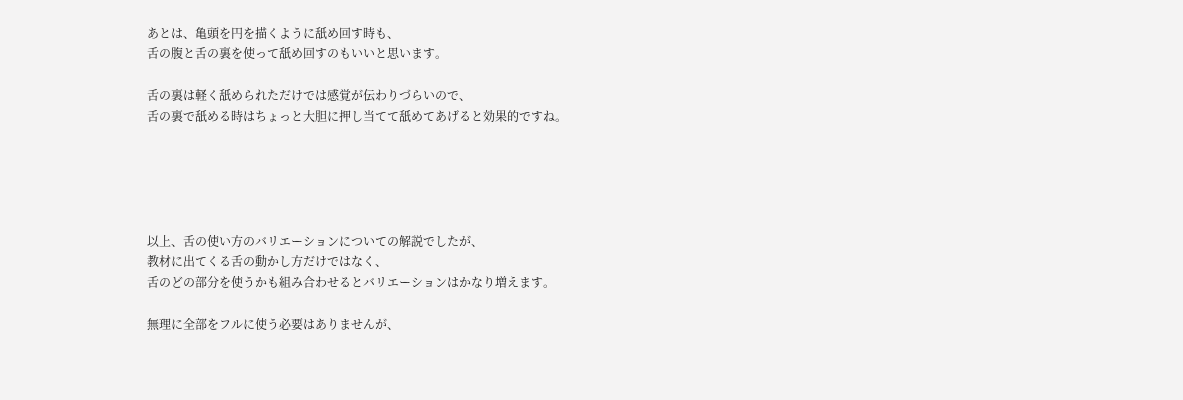あとは、亀頭を円を描くように舐め回す時も、
舌の腹と舌の裏を使って舐め回すのもいいと思います。

舌の裏は軽く舐められただけでは感覚が伝わりづらいので、
舌の裏で舐める時はちょっと大胆に押し当てて舐めてあげると効果的ですね。





以上、舌の使い方のバリエーションについての解説でしたが、
教材に出てくる舌の動かし方だけではなく、
舌のどの部分を使うかも組み合わせるとバリエーションはかなり増えます。

無理に全部をフルに使う必要はありませんが、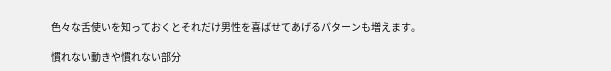色々な舌使いを知っておくとそれだけ男性を喜ばせてあげるパターンも増えます。

慣れない動きや慣れない部分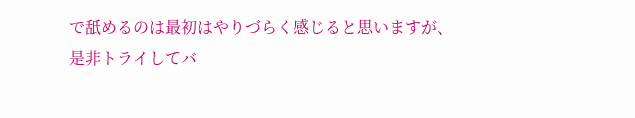で舐めるのは最初はやりづらく感じると思いますが、
是非トライしてバ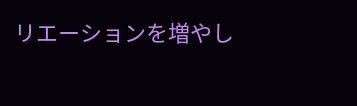リエーションを増やし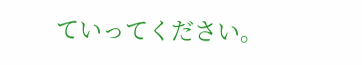ていってください。